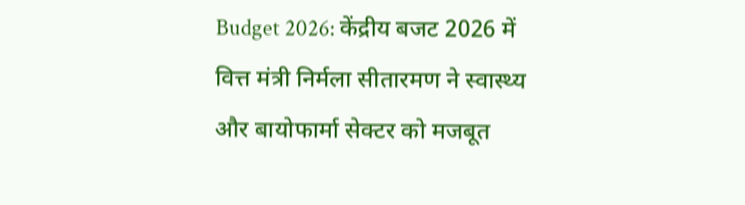Budget 2026: केंद्रीय बजट 2026 में वित्त मंत्री निर्मला सीतारमण ने स्वास्थ्य और बायोफार्मा सेक्टर को मजबूत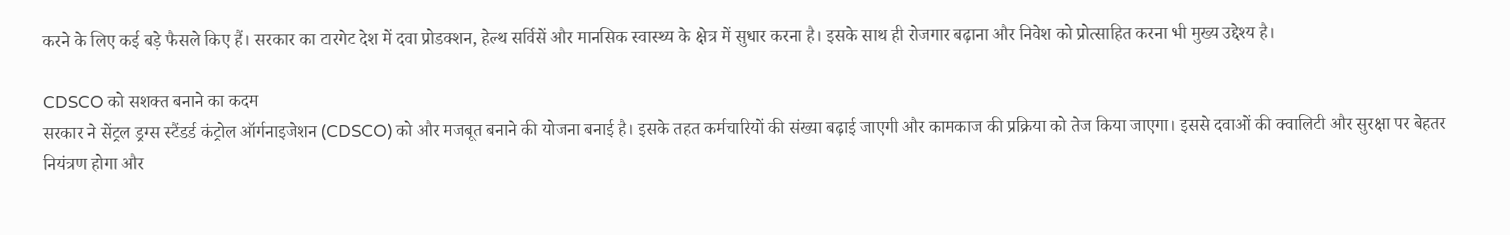करने के लिए कई बड़े फैसले किए हैं। सरकार का टारगेट देश में दवा प्रोडक्शन, हेल्थ सर्विसें और मानसिक स्वास्थ्य के क्षेत्र में सुधार करना है। इसके साथ ही रोजगार बढ़ाना और निवेश को प्रोत्साहित करना भी मुख्य उद्देश्य है।

CDSCO को सशक्त बनाने का कदम
सरकार ने सेंट्रल ड्रग्स स्टैंडर्ड कंट्रोल ऑर्गनाइजेशन (CDSCO) को और मजबूत बनाने की योजना बनाई है। इसके तहत कर्मचारियों की संख्या बढ़ाई जाएगी और कामकाज की प्रक्रिया को तेज किया जाएगा। इससे दवाओं की क्वालिटी और सुरक्षा पर बेहतर नियंत्रण होगा और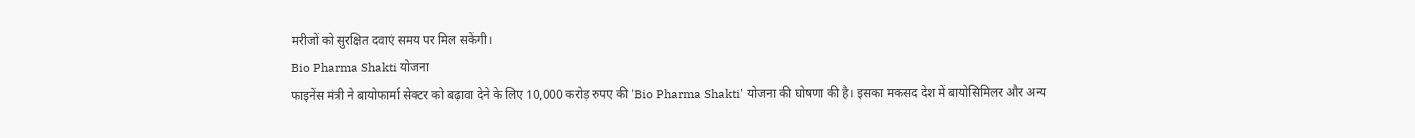मरीजों को सुरक्षित दवाएं समय पर मिल सकेंगी।
Bio Pharma Shakti योजना
फाइनेंस मंत्री ने बायोफार्मा सेक्टर को बढ़ावा देने के लिए 10,000 करोड़ रुपए की 'Bio Pharma Shakti' योजना की घोषणा की है। इसका मकसद देश में बायोसिमिलर और अन्य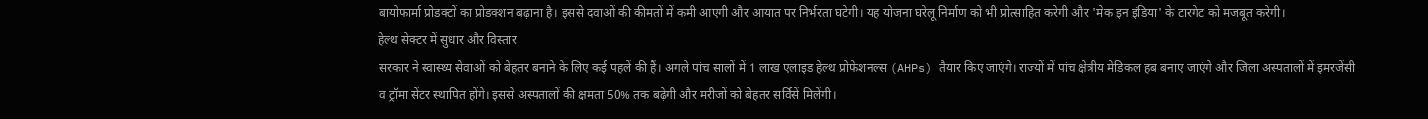बायोफार्मा प्रोडक्टों का प्रोडक्शन बढ़ाना है। इससे दवाओं की कीमतों में कमी आएगी और आयात पर निर्भरता घटेगी। यह योजना घरेलू निर्माण को भी प्रोत्साहित करेगी और 'मेक इन इंडिया' के टारगेट को मजबूत करेगी।
हेल्थ सेक्टर में सुधार और विस्तार
सरकार ने स्वास्थ्य सेवाओं को बेहतर बनाने के लिए कई पहलें की हैं। अगले पांच सालों में 1 लाख एलाइड हेल्थ प्रोफेशनल्स (AHPs) तैयार किए जाएंगे। राज्यों में पांच क्षेत्रीय मेडिकल हब बनाए जाएंगे और जिला अस्पतालों में इमरजेंसी व ट्रॉमा सेंटर स्थापित होंगे। इससे अस्पतालों की क्षमता 50% तक बढ़ेगी और मरीजों को बेहतर सर्विसें मिलेंगी।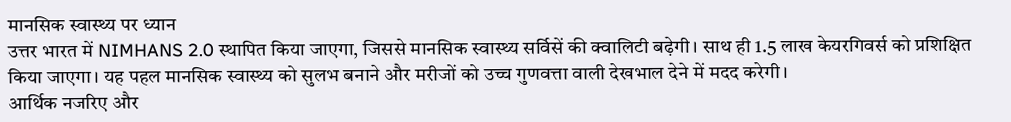मानसिक स्वास्थ्य पर ध्यान
उत्तर भारत में NIMHANS 2.0 स्थापित किया जाएगा, जिससे मानसिक स्वास्थ्य सर्विसें की क्वालिटी बढ़ेगी। साथ ही 1.5 लाख केयरगिवर्स को प्रशिक्षित किया जाएगा। यह पहल मानसिक स्वास्थ्य को सुलभ बनाने और मरीजों को उच्च गुणवत्ता वाली देखभाल देने में मदद करेगी।
आर्थिक नजरिए और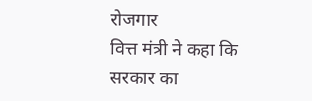रोजगार
वित्त मंत्री ने कहा कि सरकार का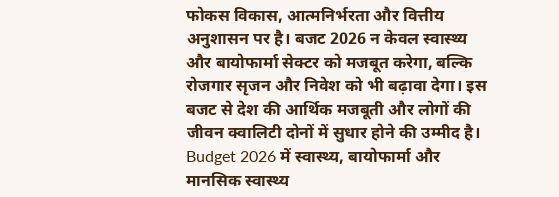फोकस विकास, आत्मनिर्भरता और वित्तीय अनुशासन पर है। बजट 2026 न केवल स्वास्थ्य और बायोफार्मा सेक्टर को मजबूत करेगा, बल्कि रोजगार सृजन और निवेश को भी बढ़ावा देगा। इस बजट से देश की आर्थिक मजबूती और लोगों की जीवन क्वालिटी दोनों में सुधार होने की उम्मीद है।
Budget 2026 में स्वास्थ्य, बायोफार्मा और मानसिक स्वास्थ्य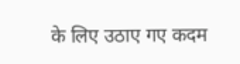के लिए उठाए गए कदम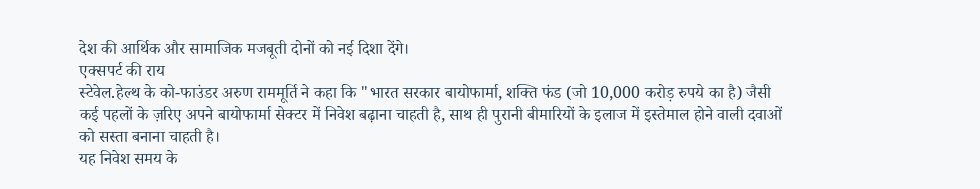देश की आर्थिक और सामाजिक मजबूती दोनों को नई दिशा देंगे।
एक्सपर्ट की राय
स्टेवेल.हेल्थ के को-फाउंडर अरुण राममूर्ति ने कहा कि "भारत सरकार बायोफार्मा, शक्ति फंड (जो 10,000 करोड़ रुपये का है) जैसी कई पहलों के ज़रिए अपने बायोफार्मा सेक्टर में निवेश बढ़ाना चाहती है, साथ ही पुरानी बीमारियों के इलाज में इस्तेमाल होने वाली दवाओं को सस्ता बनाना चाहती है।
यह निवेश समय के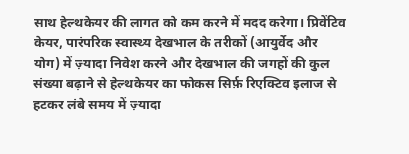साथ हेल्थकेयर की लागत को कम करने में मदद करेगा। प्रिवेंटिव केयर, पारंपरिक स्वास्थ्य देखभाल के तरीकों (आयुर्वेद और योग) में ज़्यादा निवेश करने और देखभाल की जगहों की कुल संख्या बढ़ाने से हेल्थकेयर का फोकस सिर्फ़ रिएक्टिव इलाज से हटकर लंबे समय में ज़्यादा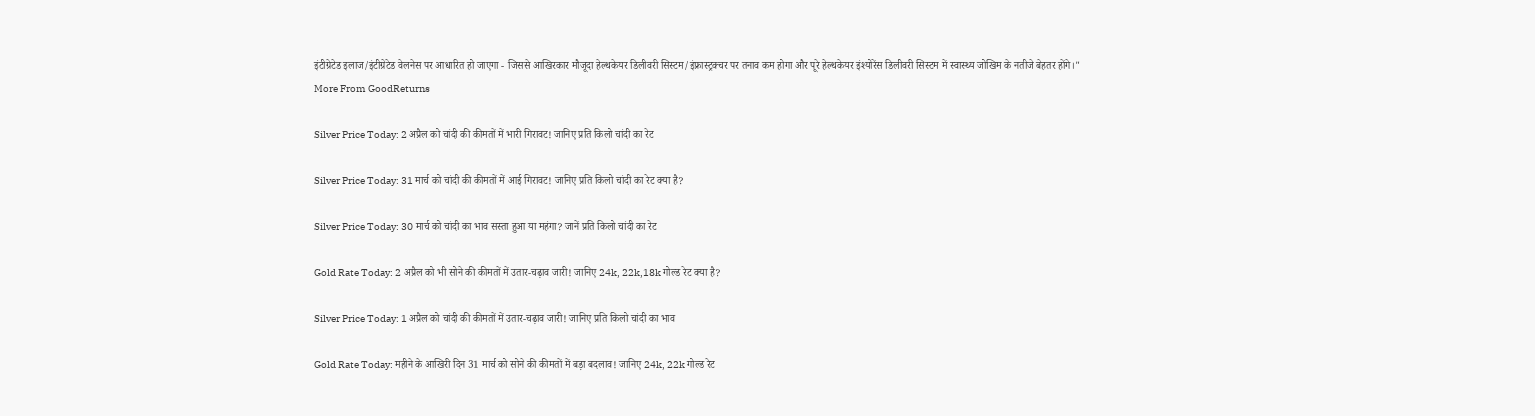इंटीग्रेटेड इलाज/इंटीग्रेटेड वेलनेस पर आधारित हो जाएगा - जिससे आखिरकार मौजूदा हेल्थकेयर डिलीवरी सिस्टम/इंफ्रास्ट्रक्चर पर तनाव कम होगा और पूरे हेल्थकेयर इंश्योरेंस डिलीवरी सिस्टम में स्वास्थ्य जोखिम के नतीजे बेहतर होंगे।"
More From GoodReturns

Silver Price Today: 2 अप्रैल को चांदी की कीमतों में भारी गिरावट! जानिए प्रति किलो चांदी का रेट

Silver Price Today: 31 मार्च को चांदी की कीमतों में आई गिरावट! जानिए प्रति किलो चांदी का रेट क्या है?

Silver Price Today: 30 मार्च को चांदी का भाव सस्ता हुआ या महंगा? जानें प्रति किलो चांदी का रेट

Gold Rate Today: 2 अप्रैल को भी सोने की कीमतों में उतार-चढ़ाव जारी! जानिए 24k, 22k,18k गोल्ड रेट क्या है?

Silver Price Today: 1 अप्रैल को चांदी की कीमतों में उतार-चढ़ाव जारी! जानिए प्रति किलो चांदी का भाव

Gold Rate Today: महीने के आखिरी दिन 31 मार्च को सोने की कीमतों में बड़ा बदलाव! जानिए 24k, 22k गोल्ड रेट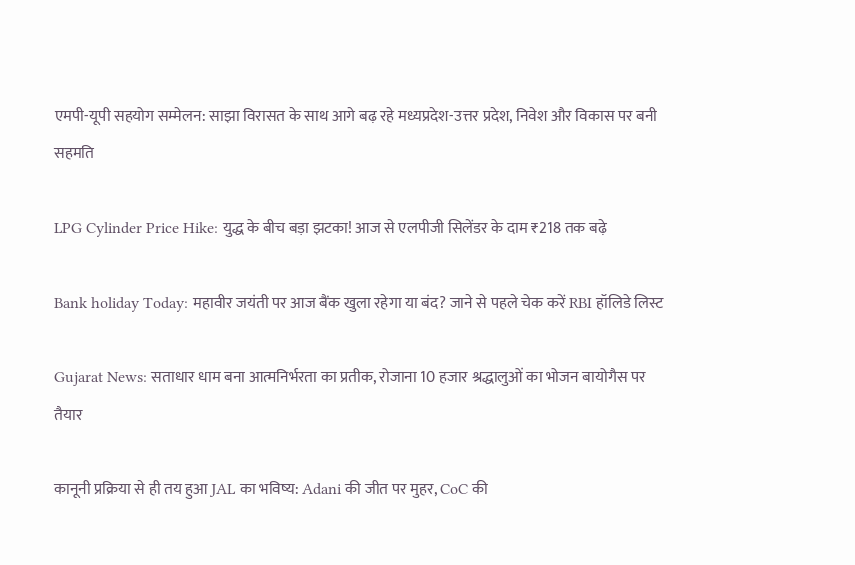एमपी-यूपी सहयोग सम्मेलन: साझा विरासत के साथ आगे बढ़ रहे मध्यप्रदेश-उत्तर प्रदेश, निवेश और विकास पर बनी सहमति

LPG Cylinder Price Hike: युद्ध के बीच बड़ा झटका! आज से एलपीजी सिलेंडर के दाम ₹218 तक बढ़े

Bank holiday Today: महावीर जयंती पर आज बैंक खुला रहेगा या बंद? जाने से पहले चेक करें RBI हॉलिडे लिस्ट

Gujarat News: सताधार धाम बना आत्मनिर्भरता का प्रतीक, रोजाना 10 हजार श्रद्धालुओं का भोजन बायोगैस पर तैयार

कानूनी प्रक्रिया से ही तय हुआ JAL का भविष्य: Adani की जीत पर मुहर, CoC की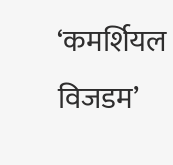‘कमर्शियल विजडम’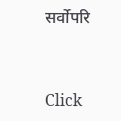सर्वोपरि



Click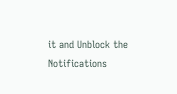it and Unblock the Notifications